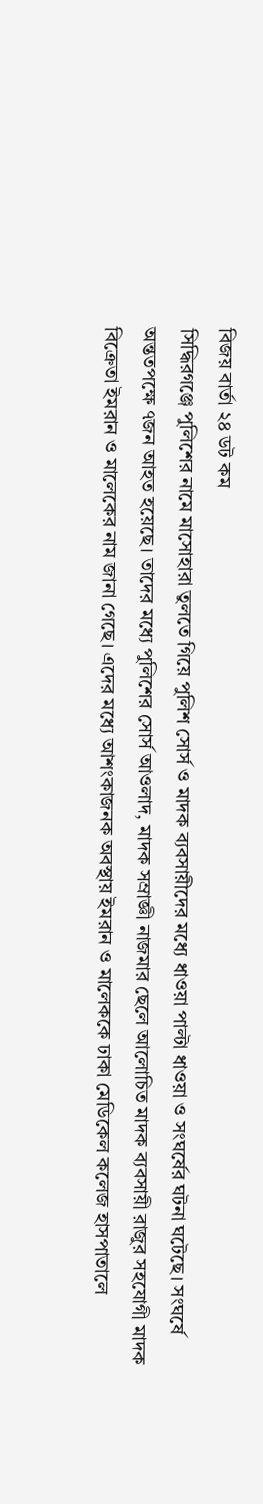বিজয় বার্তা ২৪ ডট কম
সিদ্ধিরগঞ্জে পুলিশের নামে মাসোহারা তুলতে গিয়ে পুলিশ সোর্স ও মাদক ব্যবসায়ীদের মধ্যে ধাওয়া পাল্টা ধাওয়া ও সংঘর্ষের ঘটনা ঘটেছে। সংঘর্ষে অন্ততপক্ষে ৭জন আহত হয়েছে। তাদের মধ্যে পুলিশের সোর্স আওলাদ, মাদক সম্রাজ্ঞী নাজমার ছেলে আলোচিত মাদক ব্যবসায়ী রাজুর সহযোগী মাদক বিক্রেতা ইমরান ও মালেকের নাম জানা গেছে। এদের মধ্যে আশংকাজনক অবস্থায় ইমরান ও মালেককে ঢাকা মেডিকেল কলেজ হাসপাতালে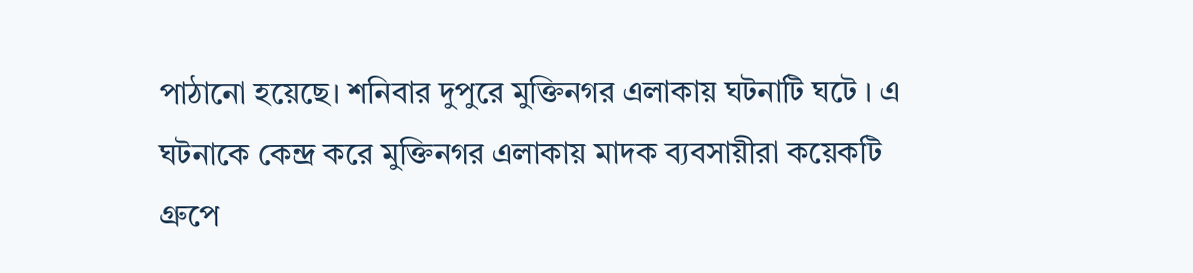পাঠানো হয়েছে। শনিবার দুপুরে মুক্তিনগর এলাকায় ঘটনাটি ঘটে । এ ঘটনাকে কেন্দ্র করে মুক্তিনগর এলাকায় মাদক ব্যবসায়ীরা কয়েকটি গ্রুপে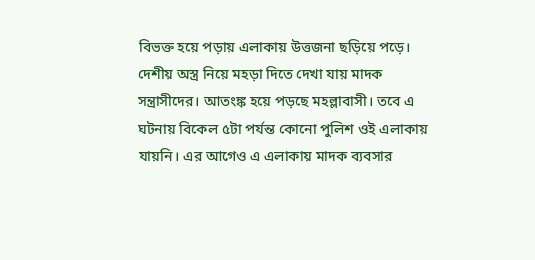বিভক্ত হয়ে পড়ায় এলাকায় উত্তজনা ছড়িয়ে পড়ে। দেশীয় অস্ত্র নিয়ে মহড়া দিতে দেখা যায় মাদক সন্ত্রাসীদের। আতংঙ্ক হয়ে পড়ছে মহল্লাবাসী। তবে এ ঘটনায় বিকেল ৫টা পর্যন্ত কোনো পুলিশ ওই এলাকায় যায়নি। এর আগেও এ এলাকায় মাদক ব্যবসার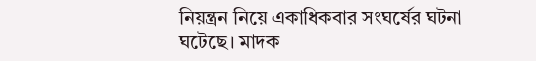নিয়ন্ত্রন নিয়ে একাধিকবার সংঘর্ষের ঘটনা ঘটেছে। মাদক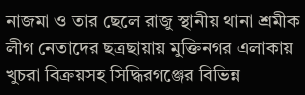নাজমা ও তার ছেলে রাজু স্থানীয় থানা শ্রমীক লীগ নেতাদের ছত্রছায়ায় মুক্তিনগর এলাকায় খুচরা বিক্রয়সহ সিদ্ধিরগঞ্জের বিভিন্ন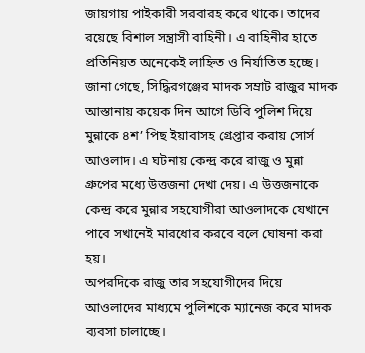জায়গায় পাইকারী সরবারহ করে থাকে। তাদের রয়েছে বিশাল সন্ত্রাসী বাহিনী। এ বাহিনীর হাতে প্রতিনিয়ত অনেকেই লাহ্নিত ও নির্যাতিত হচ্ছে।
জানা গেছে, সিদ্ধিরগঞ্জের মাদক সম্রাট রাজুর মাদক আস্তানায় কয়েক দিন আগে ডিবি পুলিশ দিয়ে মুন্নাকে ৪শ’ পিছ ইয়াবাসহ গ্রেপ্তার করায় সোর্স আওলাদ। এ ঘটনায় কেন্দ্র করে রাজু ও মুন্না গ্রুপের মধ্যে উত্তজনা দেখা দেয়। এ উত্তজনাকে কেন্দ্র করে মুন্নার সহযোগীরা আওলাদকে যেখানে পাবে সখানেই মারধোর করবে বলে ঘোষনা করা হয়।
অপরদিকে রাজু তার সহযোগীদের দিয়ে আওলাদের মাধ্যমে পুলিশকে ম্যানেজ করে মাদক ব্যবসা চালাচ্ছে।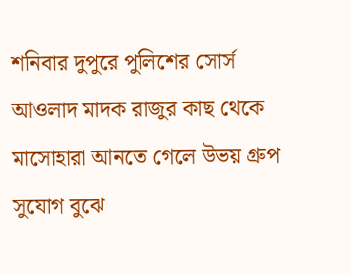শনিবার দুপুরে পুলিশের সোর্স আওলাদ মাদক রাজুর কাছ থেকে মাসোহারা আনতে গেলে উভয় গ্রুপ সুযোগ বুঝে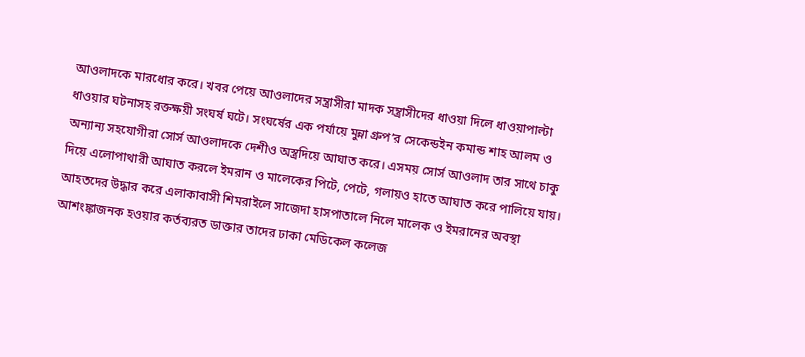আওলাদকে মারধোর করে। খবর পেয়ে আওলাদের সন্ত্রাসীরা মাদক সন্ত্রাসীদের ধাওয়া দিলে ধাওয়াপাল্টা ধাওয়ার ঘটনাসহ রক্তক্ষয়ী সংঘর্ষ ঘটে। সংঘর্ষের এক পর্যায়ে মুন্না গ্রুপ’র সেকেন্ডইন কমান্ড শাহ আলম ও অন্যান্য সহযোগীরা সোর্স আওলাদকে দেশীও অস্ত্রদিয়ে আঘাত করে। এসময় সোর্স আওলাদ তার সাথে চাকু দিয়ে এলোপাথারী আঘাত করলে ইমরান ও মালেকের পিটে, পেটে, গলায়ও হাতে আঘাত করে পালিয়ে যায়। আহতদের উদ্ধার করে এলাকাবাসী শিমরাইলে সাজেদা হাসপাতালে নিলে মালেক ও ইমরানের অবস্থা আশংঙ্কাজনক হওয়ার কর্তব্যরত ডাক্তার তাদের ঢাকা মেডিকেল কলেজ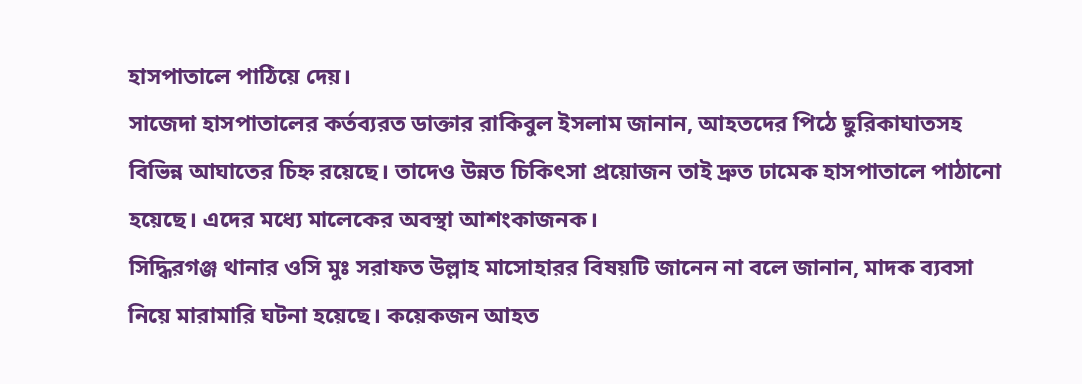হাসপাতালে পাঠিয়ে দেয়।
সাজেদা হাসপাতালের কর্তব্যরত ডাক্তার রাকিবুল ইসলাম জানান, আহতদের পিঠে ছুরিকাঘাতসহ বিভিন্ন আঘাতের চিহ্ন রয়েছে। তাদেও উন্নত চিকিৎসা প্রয়োজন তাই দ্রুত ঢামেক হাসপাতালে পাঠানো হয়েছে। এদের মধ্যে মালেকের অবস্থা আশংকাজনক।
সিদ্ধিরগঞ্জ থানার ওসি মুঃ সরাফত উল্লাহ মাসোহারর বিষয়টি জানেন না বলে জানান, মাদক ব্যবসা নিয়ে মারামারি ঘটনা হয়েছে। কয়েকজন আহত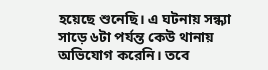হয়েছে শুনেছি। এ ঘটনায় সন্ধ্যা সাড়ে ৬টা পর্যন্ত কেউ থানায় অভিযোগ করেনি। তবে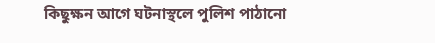কিছুক্ষন আগে ঘটনাস্থলে পুলিশ পাঠানো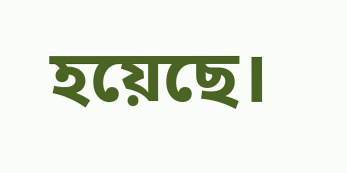হয়েছে।